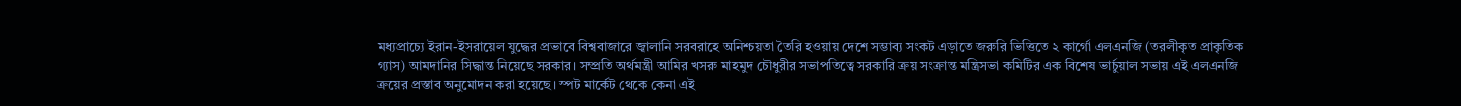মধ্যপ্রাচ্যে ইরান-ইসরায়েল যুদ্ধের প্রভাবে বিশ্ববাজারে জ্বালানি সরবরাহে অনিশ্চয়তা তৈরি হওয়ায় দেশে সম্ভাব্য সংকট এড়াতে জরুরি ভিত্তিতে ২ কার্গো এলএনজি (তরলীকৃত প্রাকৃতিক গ্যাস) আমদানির সিদ্ধান্ত নিয়েছে সরকার। সম্প্রতি অর্থমন্ত্রী আমির খসরু মাহমুদ চৌধুরীর সভাপতিত্বে সরকারি ক্রয় সংক্রান্ত মন্ত্রিসভা কমিটির এক বিশেষ ভার্চুয়াল সভায় এই এলএনজি ক্রয়ের প্রস্তাব অনুমোদন করা হয়েছে। স্পট মার্কেট থেকে কেনা এই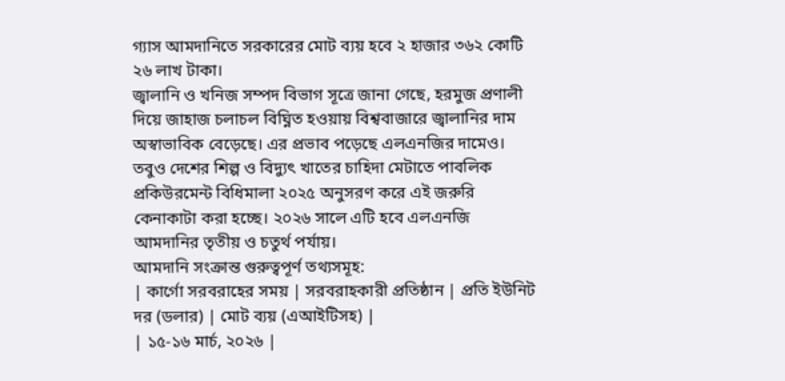গ্যাস আমদানিতে সরকারের মোট ব্যয় হবে ২ হাজার ৩৬২ কোটি ২৬ লাখ টাকা।
জ্বালানি ও খনিজ সম্পদ বিভাগ সূত্রে জানা গেছে, হরমুজ প্রণালী দিয়ে জাহাজ চলাচল বিঘ্নিত হওয়ায় বিশ্ববাজারে জ্বালানির দাম অস্বাভাবিক বেড়েছে। এর প্রভাব পড়েছে এলএনজির দামেও। তবুও দেশের শিল্প ও বিদ্যুৎ খাতের চাহিদা মেটাতে পাবলিক প্রকিউরমেন্ট বিধিমালা ২০২৫ অনুসরণ করে এই জরুরি কেনাকাটা করা হচ্ছে। ২০২৬ সালে এটি হবে এলএনজি আমদানির তৃতীয় ও চতুর্থ পর্যায়।
আমদানি সংক্রান্ত গুরুত্বপূর্ণ তথ্যসমূহ:
| কার্গো সরবরাহের সময় | সরবরাহকারী প্রতিষ্ঠান | প্রতি ইউনিট দর (ডলার) | মোট ব্যয় (এআইটিসহ) |
| ১৫-১৬ মার্চ, ২০২৬ |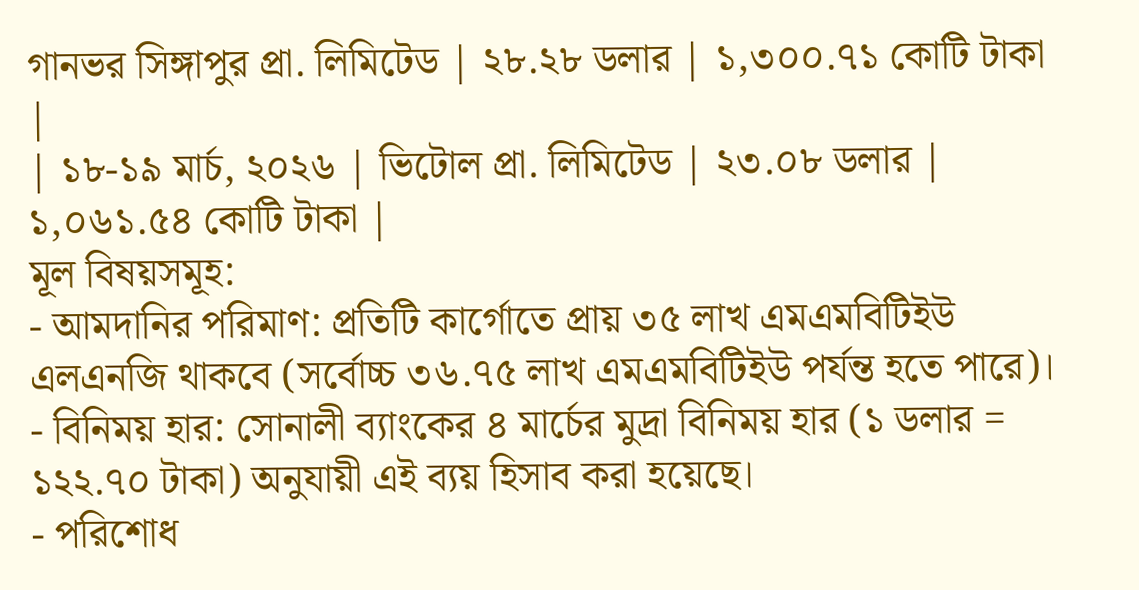গানভর সিঙ্গাপুর প্রা. লিমিটেড | ২৮.২৮ ডলার | ১,৩০০.৭১ কোটি টাকা |
| ১৮-১৯ মার্চ, ২০২৬ | ভিটোল প্রা. লিমিটেড | ২৩.০৮ ডলার | ১,০৬১.৫৪ কোটি টাকা |
মূল বিষয়সমূহ:
- আমদানির পরিমাণ: প্রতিটি কার্গোতে প্রায় ৩৫ লাখ এমএমবিটিইউ এলএনজি থাকবে (সর্বোচ্চ ৩৬.৭৫ লাখ এমএমবিটিইউ পর্যন্ত হতে পারে)।
- বিনিময় হার: সোনালী ব্যাংকের ৪ মার্চের মুদ্রা বিনিময় হার (১ ডলার = ১২২.৭০ টাকা) অনুযায়ী এই ব্যয় হিসাব করা হয়েছে।
- পরিশোধ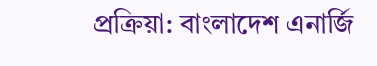প্রক্রিয়া: বাংলাদেশ এনার্জি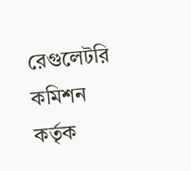রেগুলেটরি কমিশন কর্তৃক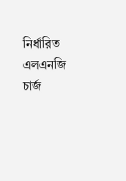নির্ধারিত এলএনজি চার্জ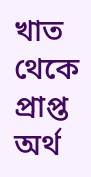খাত থেকে প্রাপ্ত অর্থ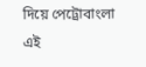দিয়ে পেট্রোবাংলা এই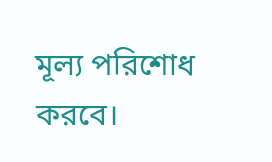মূল্য পরিশোধ করবে।